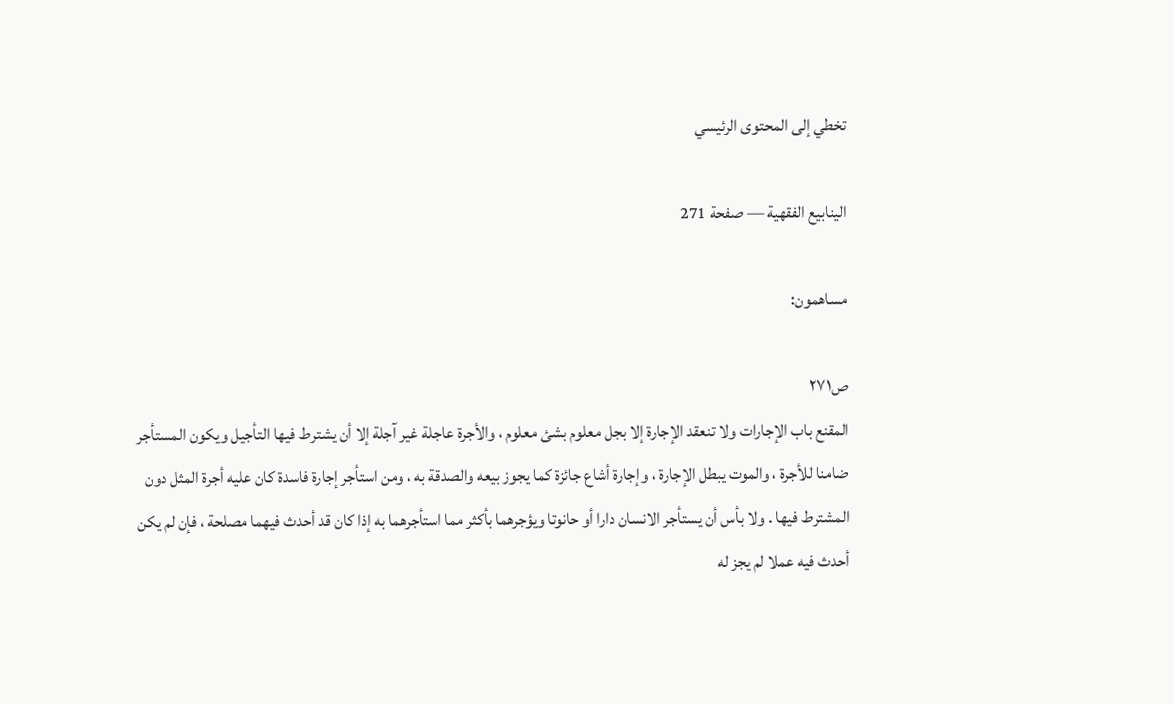تخطي إلى المحتوى الرئيسي

الينابيع الفقهية — صفحة 271

مساهمون:

ص٢٧١
المقنع باب الإجارات ولا تنعقد الإجارة إلا بجل معلوم بشئ معلوم ، والأجرة عاجلة غير آجلة إلا أن يشترط فيها التأجيل ويكون المستأجر ضامنا للأجرة ، والموت يبطل الإجارة ، وإجارة أشاع جائزة كما يجوز بيعه والصدقة به ، ومن استأجر إجارة فاسدة كان عليه أجرة المثل دون المشترط فيها . ولا بأس أن يستأجر الانسان دارا أو حانوتا ويؤجرهما بأكثر مما استأجرهما به إذا كان قد أحدث فيهما مصلحة ، فإن لم يكن أحدث فيه عملا لم يجز له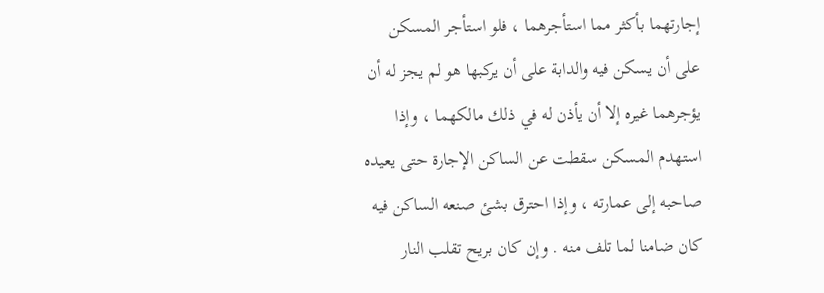إجارتهما بأكثر مما استأجرهما ، فلو استأجر المسكن على أن يسكن فيه والدابة على أن يركبها هو لم يجز له أن يؤجرهما غيره إلا أن يأذن له في ذلك مالكهما ، وإذا استهدم المسكن سقطت عن الساكن الإجارة حتى يعيده صاحبه إلى عمارته ، وإذا احترق بشئ صنعه الساكن فيه كان ضامنا لما تلف منه . وإن كان بريح تقلب النار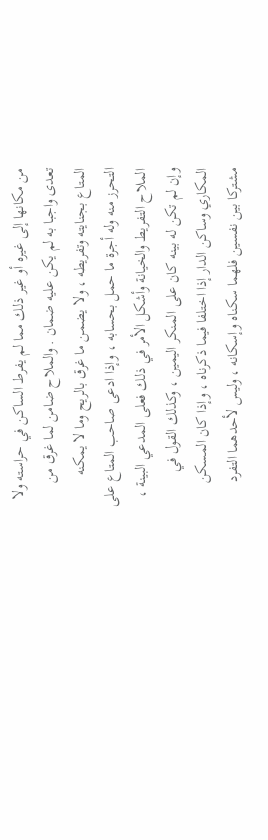من مكانها إلى غيره أو غير ذلك مما لم يفرط الساكن في حراسته ولا تعدى واجبا به لم يكن عليه ضمان . والملاح ضامن لما غرق من المتاع بجنايته وتفريطه ، ولا يضمن ما غرق بالريح وما لا يمكنه التحرز منه وله أجرة ما حمل بحسابه ، وإذا ادعى صاحب المتاع على الملاح التفريط والخيانة وأشكل الأمر في ذلك فعلى المدعي البينة ، وإن لم تكن له بينه كان على المنكر اليمين ، وكذلك القول في المكاري وساكن الدار إذا اختلفا فيما ذكرناه ، وإذا كان المسكن مشتركا بين نفسين فلهما سكناه وإسكانه ، وليس لأحدهما التفرد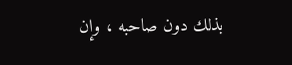بذلك دون صاحبه ، وإن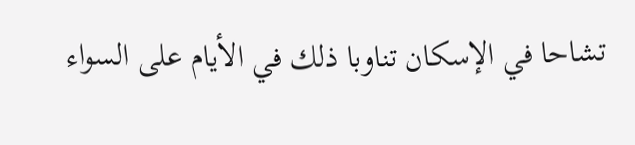تشاحا في الإسكان تناوبا ذلك في الأيام على السواء